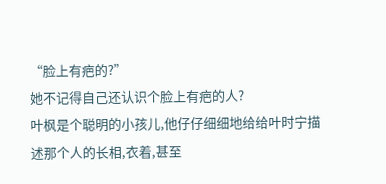“脸上有疤的?”
她不记得自己还认识个脸上有疤的人?
叶枫是个聪明的小孩儿,他仔仔细细地给给叶时宁描述那个人的长相,衣着,甚至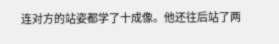连对方的站姿都学了十成像。他还往后站了两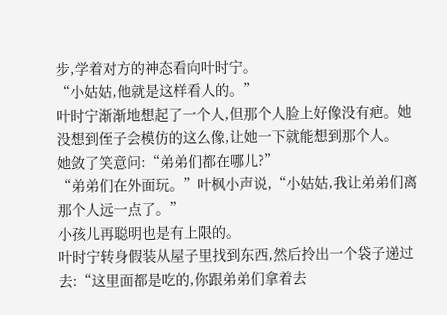步,学着对方的神态看向叶时宁。
“小姑姑,他就是这样看人的。”
叶时宁渐渐地想起了一个人,但那个人脸上好像没有疤。她没想到侄子会模仿的这么像,让她一下就能想到那个人。
她敛了笑意问:“弟弟们都在哪儿?”
“弟弟们在外面玩。”叶枫小声说,“小姑姑,我让弟弟们离那个人远一点了。”
小孩儿再聪明也是有上限的。
叶时宁转身假装从屋子里找到东西,然后拎出一个袋子递过去:“这里面都是吃的,你跟弟弟们拿着去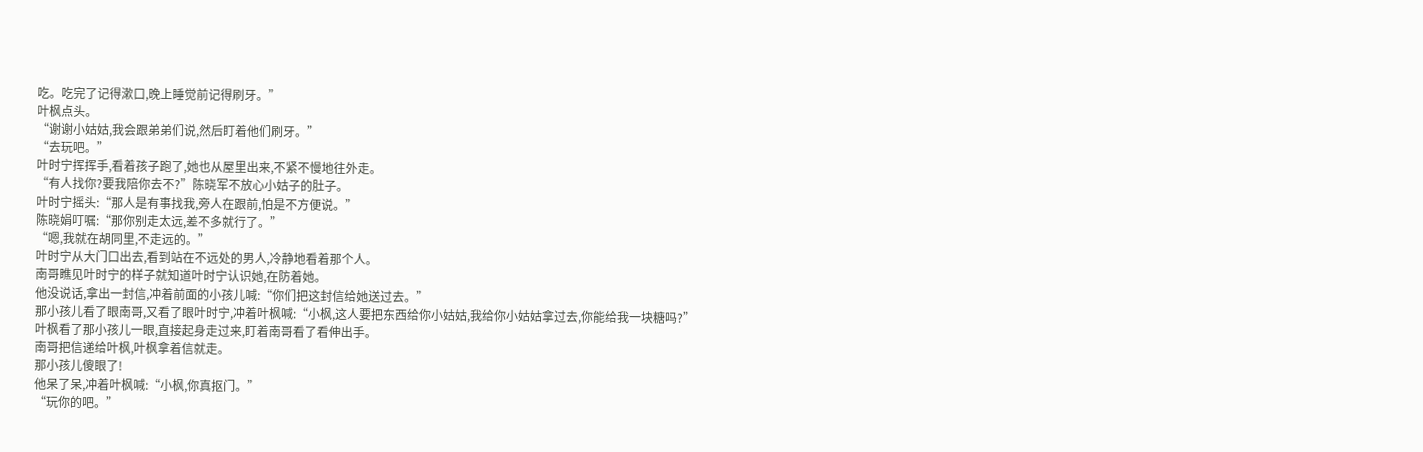吃。吃完了记得漱口,晚上睡觉前记得刷牙。”
叶枫点头。
“谢谢小姑姑,我会跟弟弟们说,然后盯着他们刷牙。”
“去玩吧。”
叶时宁挥挥手,看着孩子跑了,她也从屋里出来,不紧不慢地往外走。
“有人找你?要我陪你去不?”陈晓军不放心小姑子的肚子。
叶时宁摇头:“那人是有事找我,旁人在跟前,怕是不方便说。”
陈晓娟叮嘱:“那你别走太远,差不多就行了。”
“嗯,我就在胡同里,不走远的。”
叶时宁从大门口出去,看到站在不远处的男人,冷静地看着那个人。
南哥瞧见叶时宁的样子就知道叶时宁认识她,在防着她。
他没说话,拿出一封信,冲着前面的小孩儿喊:“你们把这封信给她送过去。”
那小孩儿看了眼南哥,又看了眼叶时宁,冲着叶枫喊:“小枫,这人要把东西给你小姑姑,我给你小姑姑拿过去,你能给我一块糖吗?”
叶枫看了那小孩儿一眼,直接起身走过来,盯着南哥看了看伸出手。
南哥把信递给叶枫,叶枫拿着信就走。
那小孩儿傻眼了!
他呆了呆,冲着叶枫喊:“小枫,你真抠门。”
“玩你的吧。”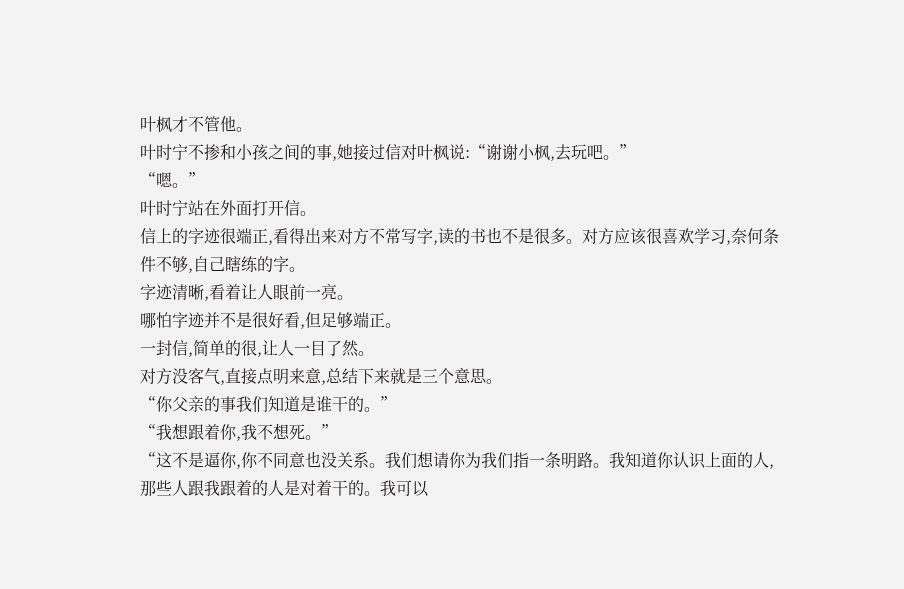叶枫才不管他。
叶时宁不掺和小孩之间的事,她接过信对叶枫说:“谢谢小枫,去玩吧。”
“嗯。”
叶时宁站在外面打开信。
信上的字迹很端正,看得出来对方不常写字,读的书也不是很多。对方应该很喜欢学习,奈何条件不够,自己瞎练的字。
字迹清晰,看着让人眼前一亮。
哪怕字迹并不是很好看,但足够端正。
一封信,简单的很,让人一目了然。
对方没客气,直接点明来意,总结下来就是三个意思。
“你父亲的事我们知道是谁干的。”
“我想跟着你,我不想死。”
“这不是逼你,你不同意也没关系。我们想请你为我们指一条明路。我知道你认识上面的人,那些人跟我跟着的人是对着干的。我可以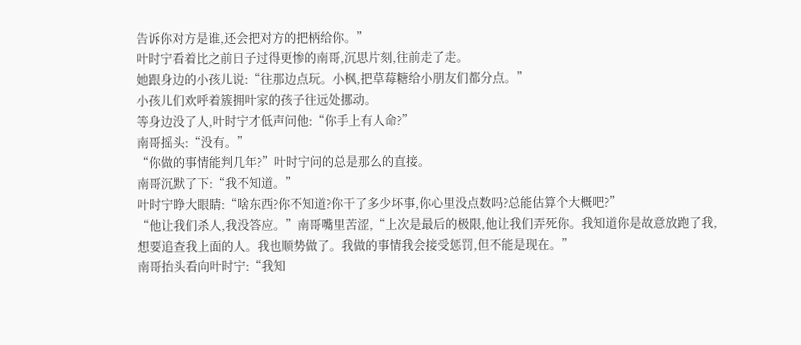告诉你对方是谁,还会把对方的把柄给你。”
叶时宁看着比之前日子过得更惨的南哥,沉思片刻,往前走了走。
她跟身边的小孩儿说:“往那边点玩。小枫,把草莓糖给小朋友们都分点。”
小孩儿们欢呼着簇拥叶家的孩子往远处挪动。
等身边没了人,叶时宁才低声问他:“你手上有人命?”
南哥摇头:“没有。”
“你做的事情能判几年?”叶时宁问的总是那么的直接。
南哥沉默了下:“我不知道。”
叶时宁睁大眼睛:“啥东西?你不知道?你干了多少坏事,你心里没点数吗?总能估算个大概吧?”
“他让我们杀人,我没答应。”南哥嘴里苦涩,“上次是最后的极限,他让我们弄死你。我知道你是故意放跑了我,想要追查我上面的人。我也顺势做了。我做的事情我会接受惩罚,但不能是现在。”
南哥抬头看向叶时宁:“我知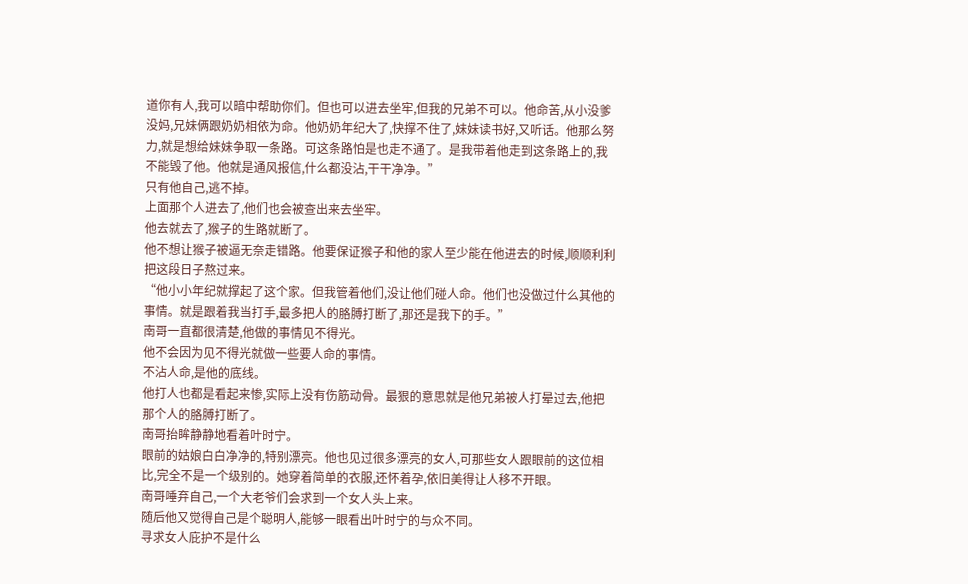道你有人,我可以暗中帮助你们。但也可以进去坐牢,但我的兄弟不可以。他命苦,从小没爹没妈,兄妹俩跟奶奶相依为命。他奶奶年纪大了,快撑不住了,妹妹读书好,又听话。他那么努力,就是想给妹妹争取一条路。可这条路怕是也走不通了。是我带着他走到这条路上的,我不能毁了他。他就是通风报信,什么都没沾,干干净净。”
只有他自己,逃不掉。
上面那个人进去了,他们也会被查出来去坐牢。
他去就去了,猴子的生路就断了。
他不想让猴子被逼无奈走错路。他要保证猴子和他的家人至少能在他进去的时候,顺顺利利把这段日子熬过来。
“他小小年纪就撑起了这个家。但我管着他们,没让他们碰人命。他们也没做过什么其他的事情。就是跟着我当打手,最多把人的胳膊打断了,那还是我下的手。”
南哥一直都很清楚,他做的事情见不得光。
他不会因为见不得光就做一些要人命的事情。
不沾人命,是他的底线。
他打人也都是看起来惨,实际上没有伤筋动骨。最狠的意思就是他兄弟被人打晕过去,他把那个人的胳膊打断了。
南哥抬眸静静地看着叶时宁。
眼前的姑娘白白净净的,特别漂亮。他也见过很多漂亮的女人,可那些女人跟眼前的这位相比,完全不是一个级别的。她穿着简单的衣服,还怀着孕,依旧美得让人移不开眼。
南哥唾弃自己,一个大老爷们会求到一个女人头上来。
随后他又觉得自己是个聪明人,能够一眼看出叶时宁的与众不同。
寻求女人庇护不是什么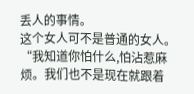丢人的事情。
这个女人可不是普通的女人。
“我知道你怕什么,怕沾惹麻烦。我们也不是现在就跟着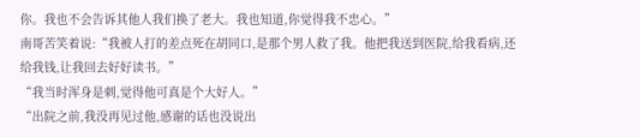你。我也不会告诉其他人我们换了老大。我也知道,你觉得我不忠心。”
南哥苦笑着说:“我被人打的差点死在胡同口,是那个男人救了我。他把我送到医院,给我看病,还给我钱,让我回去好好读书。”
“我当时浑身是刺,觉得他可真是个大好人。”
“出院之前,我没再见过他,感谢的话也没说出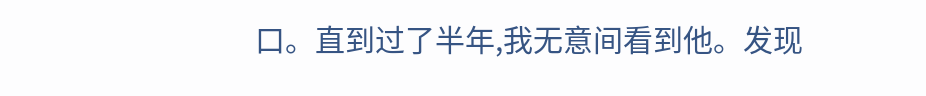口。直到过了半年,我无意间看到他。发现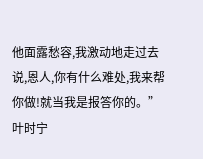他面露愁容,我激动地走过去说,恩人,你有什么难处,我来帮你做!就当我是报答你的。”
叶时宁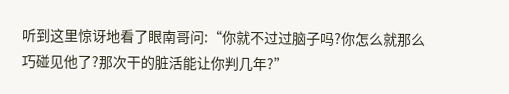听到这里惊讶地看了眼南哥问:“你就不过过脑子吗?你怎么就那么巧碰见他了?那次干的脏活能让你判几年?”